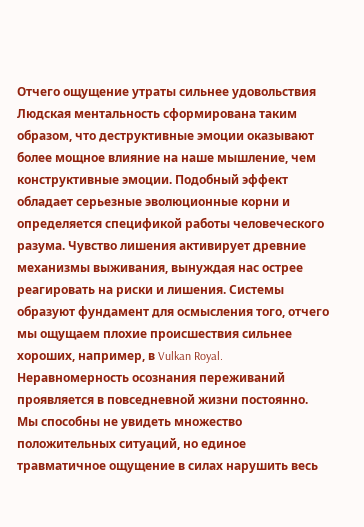Отчего ощущение утраты сильнее удовольствия
Людская ментальность сформирована таким образом, что деструктивные эмоции оказывают более мощное влияние на наше мышление, чем конструктивные эмоции. Подобный эффект обладает серьезные эволюционные корни и определяется спецификой работы человеческого разума. Чувство лишения активирует древние механизмы выживания, вынуждая нас острее реагировать на риски и лишения. Системы образуют фундамент для осмысления того, отчего мы ощущаем плохие происшествия сильнее хороших, например, в Vulkan Royal.
Неравномерность осознания переживаний проявляется в повседневной жизни постоянно. Мы способны не увидеть множество положительных ситуаций, но единое травматичное ощущение в силах нарушить весь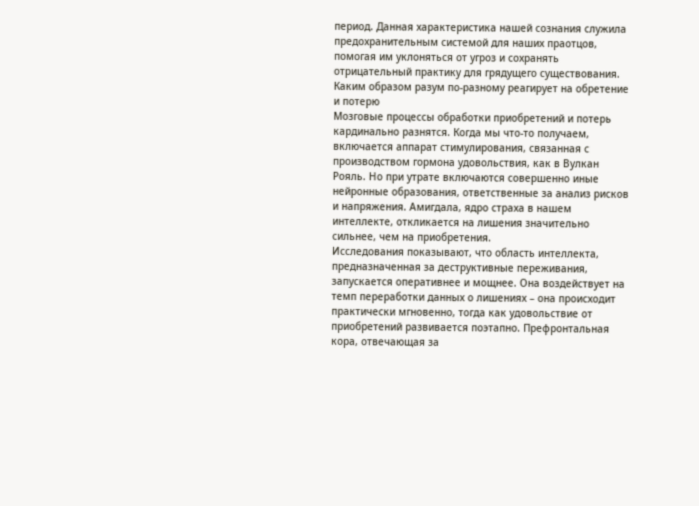период. Данная характеристика нашей сознания служила предохранительным системой для наших праотцов, помогая им уклоняться от угроз и сохранять отрицательный практику для грядущего существования.
Каким образом разум по-разному реагирует на обретение и потерю
Мозговые процессы обработки приобретений и потерь кардинально разнятся. Когда мы что-то получаем, включается аппарат стимулирования, связанная с производством гормона удовольствия, как в Вулкан Рояль. Но при утрате включаются совершенно иные нейронные образования, ответственные за анализ рисков и напряжения. Амигдала, ядро страха в нашем интеллекте, откликается на лишения значительно сильнее, чем на приобретения.
Исследования показывают, что область интеллекта, предназначенная за деструктивные переживания, запускается оперативнее и мощнее. Она воздействует на темп переработки данных о лишениях – она происходит практически мгновенно, тогда как удовольствие от приобретений развивается поэтапно. Префронтальная кора, отвечающая за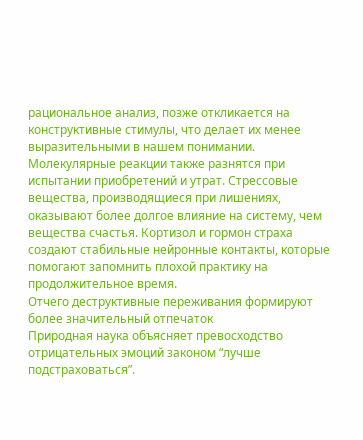рациональное анализ, позже откликается на конструктивные стимулы, что делает их менее выразительными в нашем понимании.
Молекулярные реакции также разнятся при испытании приобретений и утрат. Стрессовые вещества, производящиеся при лишениях, оказывают более долгое влияние на систему, чем вещества счастья. Кортизол и гормон страха создают стабильные нейронные контакты, которые помогают запомнить плохой практику на продолжительное время.
Отчего деструктивные переживания формируют более значительный отпечаток
Природная наука объясняет превосходство отрицательных эмоций законом “лучше подстраховаться”.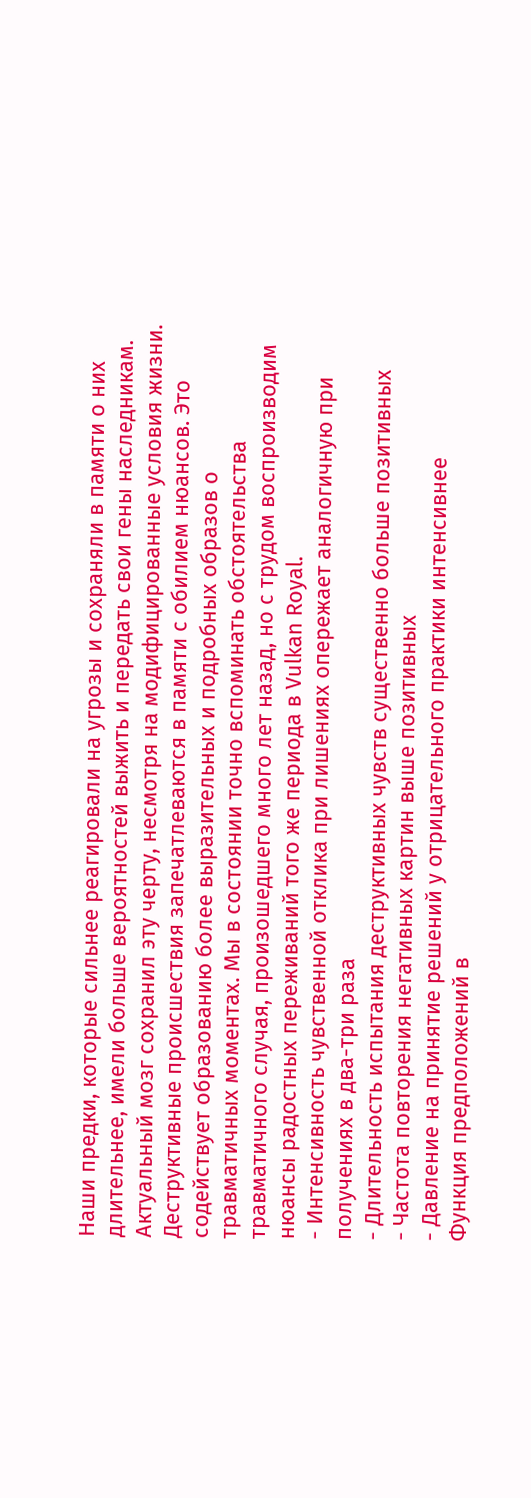Наши предки, которые сильнее реагировали на угрозы и сохраняли в памяти о них длительнее, имели больше вероятностей выжить и передать свои гены наследникам. Актуальный мозг сохранил эту черту, несмотря на модифицированные условия жизни.
Деструктивные происшествия запечатлеваются в памяти с обилием нюансов. Это содействует образованию более выразительных и подробных образов о травматичных моментах. Мы в состоянии точно вспоминать обстоятельства травматичного случая, произошедшего много лет назад, но с трудом воспроизводим нюансы радостных переживаний того же периода в Vulkan Royal.
- Интенсивность чувственной отклика при лишениях опережает аналогичную при получениях в два-три раза
- Длительность испытания деструктивных чувств существенно больше позитивных
- Частота повторения негативных картин выше позитивных
- Давление на принятие решений у отрицательного практики интенсивнее
Функция предположений в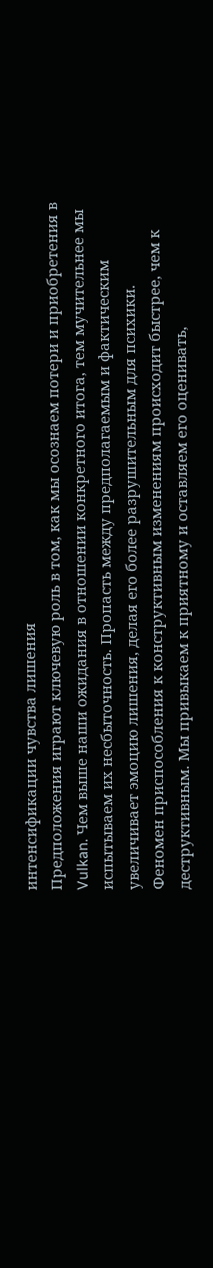интенсификации чувства лишения
Предположения играют ключевую роль в том, как мы осознаем потери и приобретения в Vulkan. Чем выше наши ожидания в отношении конкретного итога, тем мучительнее мы испытываем их несбыточность. Пропасть между предполагаемым и фактическим увеличивает эмоцию лишения, делая его более разрушительным для психики.
Феномен приспособления к конструктивным изменениям происходит быстрее, чем к деструктивным. Мы привыкаем к приятному и оставляем его оценивать,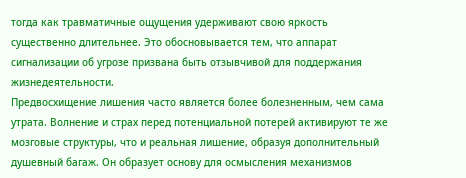тогда как травматичные ощущения удерживают свою яркость существенно длительнее. Это обосновывается тем, что аппарат сигнализации об угрозе призвана быть отзывчивой для поддержания жизнедеятельности.
Предвосхищение лишения часто является более болезненным, чем сама утрата. Волнение и страх перед потенциальной потерей активируют те же мозговые структуры, что и реальная лишение, образуя дополнительный душевный багаж. Он образует основу для осмысления механизмов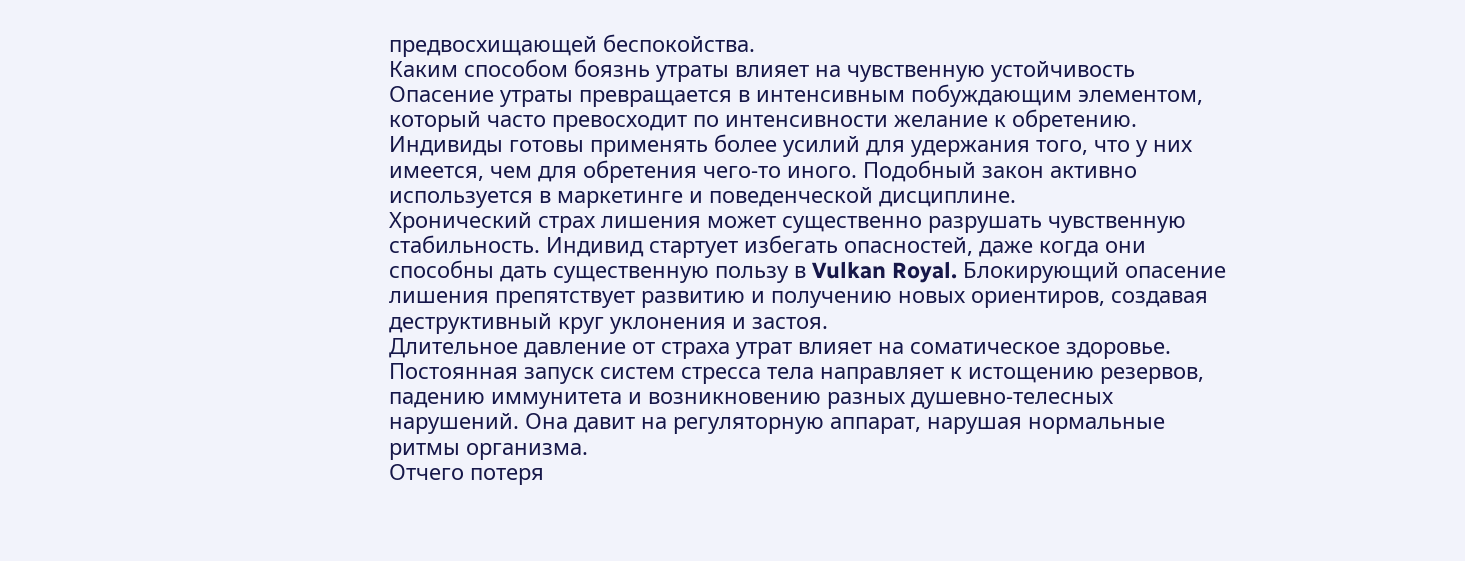предвосхищающей беспокойства.
Каким способом боязнь утраты влияет на чувственную устойчивость
Опасение утраты превращается в интенсивным побуждающим элементом, который часто превосходит по интенсивности желание к обретению. Индивиды готовы применять более усилий для удержания того, что у них имеется, чем для обретения чего-то иного. Подобный закон активно используется в маркетинге и поведенческой дисциплине.
Хронический страх лишения может существенно разрушать чувственную стабильность. Индивид стартует избегать опасностей, даже когда они способны дать существенную пользу в Vulkan Royal. Блокирующий опасение лишения препятствует развитию и получению новых ориентиров, создавая деструктивный круг уклонения и застоя.
Длительное давление от страха утрат влияет на соматическое здоровье. Постоянная запуск систем стресса тела направляет к истощению резервов, падению иммунитета и возникновению разных душевно-телесных нарушений. Она давит на регуляторную аппарат, нарушая нормальные ритмы организма.
Отчего потеря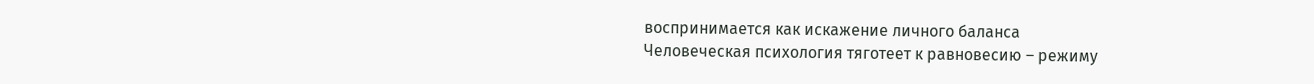воспринимается как искажение личного баланса
Человеческая психология тяготеет к равновесию – режиму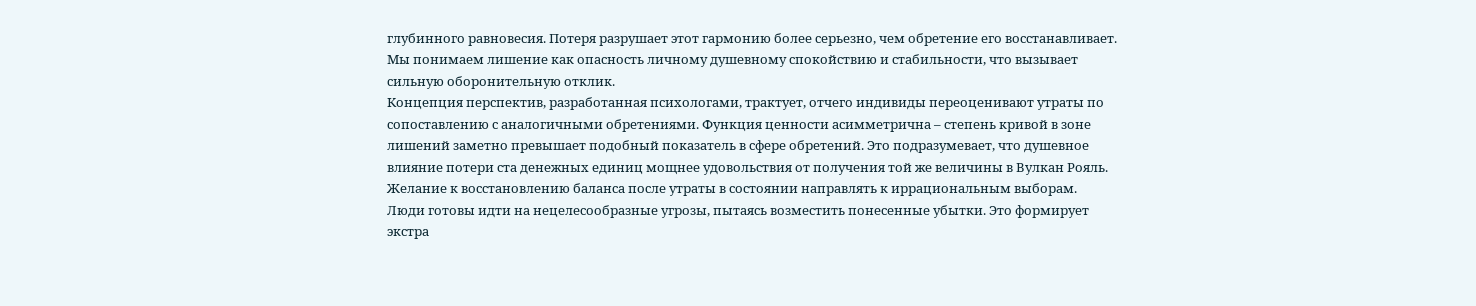глубинного равновесия. Потеря разрушает этот гармонию более серьезно, чем обретение его восстанавливает. Мы понимаем лишение как опасность личному душевному спокойствию и стабильности, что вызывает сильную оборонительную отклик.
Концепция перспектив, разработанная психологами, трактует, отчего индивиды переоценивают утраты по сопоставлению с аналогичными обретениями. Функция ценности асимметрична – степень кривой в зоне лишений заметно превышает подобный показатель в сфере обретений. Это подразумевает, что душевное влияние потери ста денежных единиц мощнее удовольствия от получения той же величины в Вулкан Рояль.
Желание к восстановлению баланса после утраты в состоянии направлять к иррациональным выборам. Люди готовы идти на нецелесообразные угрозы, пытаясь возместить понесенные убытки. Это формирует экстра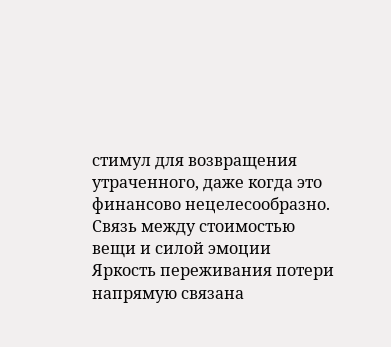стимул для возвращения утраченного, даже когда это финансово нецелесообразно.
Связь между стоимостью вещи и силой эмоции
Яркость переживания потери напрямую связана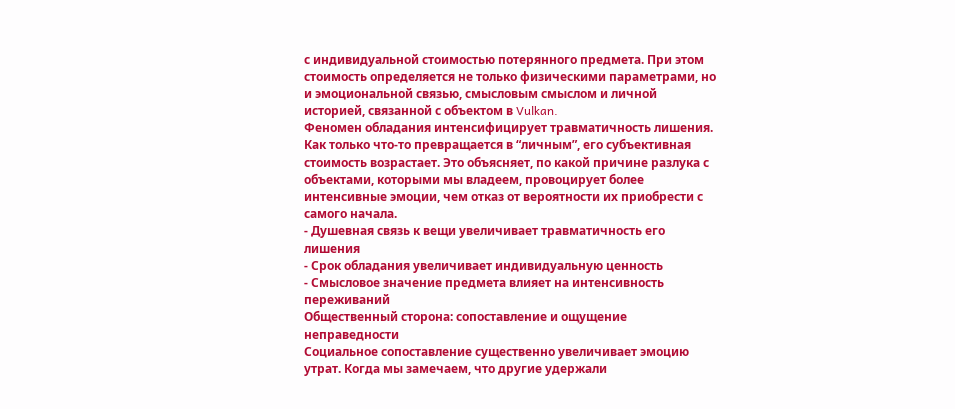с индивидуальной стоимостью потерянного предмета. При этом стоимость определяется не только физическими параметрами, но и эмоциональной связью, смысловым смыслом и личной историей, связанной с объектом в Vulkan.
Феномен обладания интенсифицирует травматичность лишения. Как только что-то превращается в “личным”, его субъективная стоимость возрастает. Это объясняет, по какой причине разлука с объектами, которыми мы владеем, провоцирует более интенсивные эмоции, чем отказ от вероятности их приобрести с самого начала.
- Душевная связь к вещи увеличивает травматичность его лишения
- Срок обладания увеличивает индивидуальную ценность
- Смысловое значение предмета влияет на интенсивность переживаний
Общественный сторона: сопоставление и ощущение неправедности
Социальное сопоставление существенно увеличивает эмоцию утрат. Когда мы замечаем, что другие удержали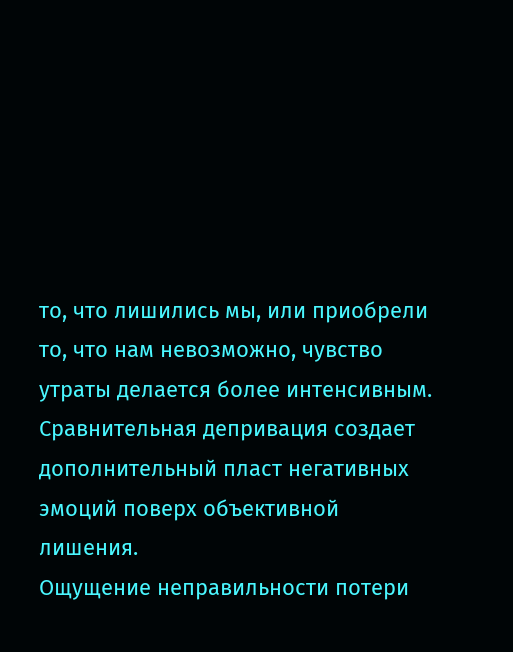то, что лишились мы, или приобрели то, что нам невозможно, чувство утраты делается более интенсивным. Сравнительная депривация создает дополнительный пласт негативных эмоций поверх объективной лишения.
Ощущение неправильности потери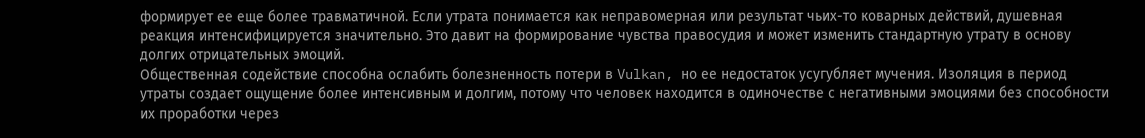формирует ее еще более травматичной. Если утрата понимается как неправомерная или результат чьих-то коварных действий, душевная реакция интенсифицируется значительно. Это давит на формирование чувства правосудия и может изменить стандартную утрату в основу долгих отрицательных эмоций.
Общественная содействие способна ослабить болезненность потери в Vulkan, но ее недостаток усугубляет мучения. Изоляция в период утраты создает ощущение более интенсивным и долгим, потому что человек находится в одиночестве с негативными эмоциями без способности их проработки через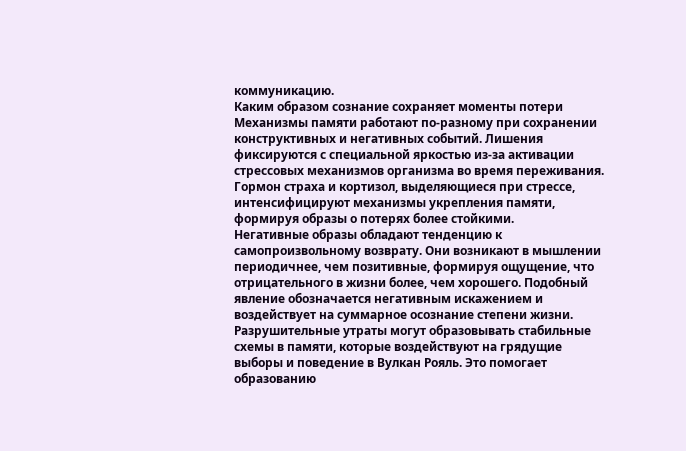коммуникацию.
Каким образом сознание сохраняет моменты потери
Механизмы памяти работают по-разному при сохранении конструктивных и негативных событий. Лишения фиксируются с специальной яркостью из-за активации стрессовых механизмов организма во время переживания. Гормон страха и кортизол, выделяющиеся при стрессе, интенсифицируют механизмы укрепления памяти, формируя образы о потерях более стойкими.
Негативные образы обладают тенденцию к самопроизвольному возврату. Они возникают в мышлении периодичнее, чем позитивные, формируя ощущение, что отрицательного в жизни более, чем хорошего. Подобный явление обозначается негативным искажением и воздействует на суммарное осознание степени жизни.
Разрушительные утраты могут образовывать стабильные схемы в памяти, которые воздействуют на грядущие выборы и поведение в Вулкан Рояль. Это помогает образованию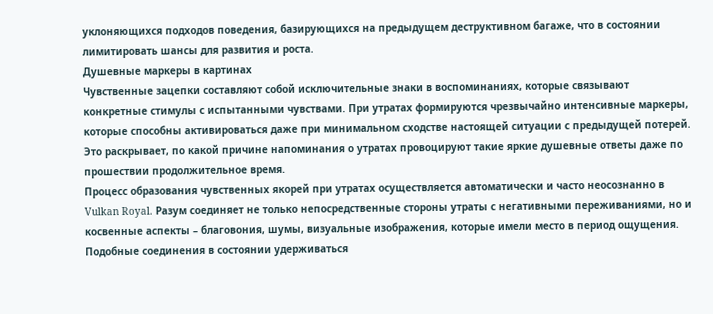уклоняющихся подходов поведения, базирующихся на предыдущем деструктивном багаже, что в состоянии лимитировать шансы для развития и роста.
Душевные маркеры в картинах
Чувственные зацепки составляют собой исключительные знаки в воспоминаниях, которые связывают конкретные стимулы с испытанными чувствами. При утратах формируются чрезвычайно интенсивные маркеры, которые способны активироваться даже при минимальном сходстве настоящей ситуации с предыдущей потерей. Это раскрывает, по какой причине напоминания о утратах провоцируют такие яркие душевные ответы даже по прошествии продолжительное время.
Процесс образования чувственных якорей при утратах осуществляется автоматически и часто неосознанно в Vulkan Royal. Разум соединяет не только непосредственные стороны утраты с негативными переживаниями, но и косвенные аспекты – благовония, шумы, визуальные изображения, которые имели место в период ощущения. Подобные соединения в состоянии удерживаться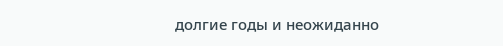долгие годы и неожиданно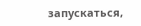запускаться,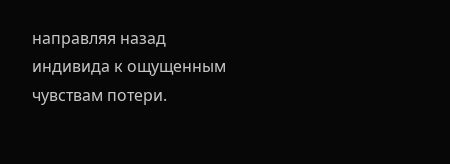направляя назад индивида к ощущенным чувствам потери.